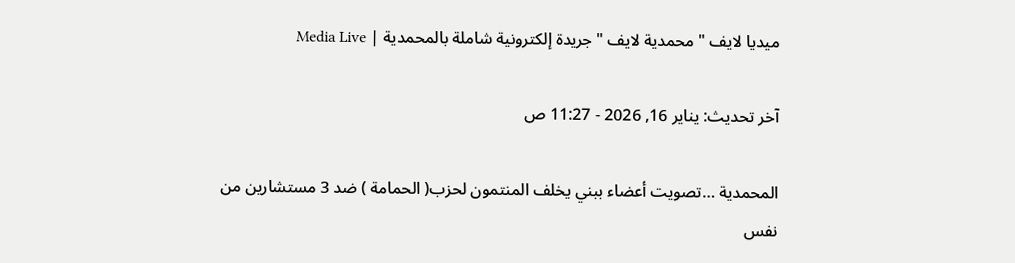ميديا لايف " محمدية لايف " جريدة إلكترونية شاملة بالمحمدية | Media Live

آخر تحديث: يناير 16, 2026 - 11:27 ص

المحمدية …تصويت أعضاء ببني يخلف المنتمون لحزب( الحمامة ) ضد 3 مستشارين من نفس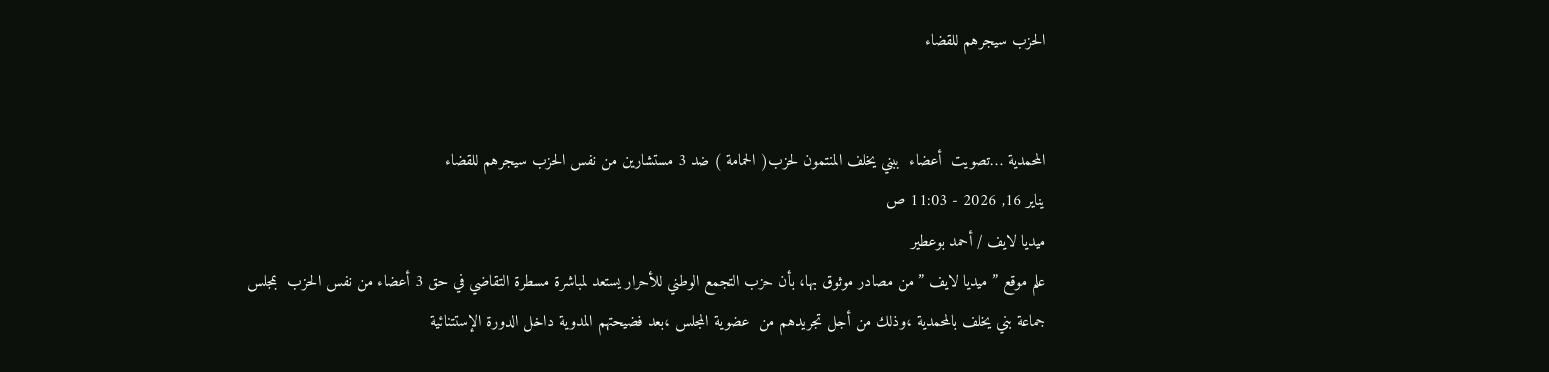الحزب سيجرهم للقضاء


المحمدية …تصويت  أعضاء  ببني يخلف المنتمون لحزب( الحمامة ) ضد 3 مستشارين من نفس الحزب سيجرهم للقضاء
يناير 16, 2026 - 11:03 ص
ميديا لايف / أحمد بوعطير
علم موقع ” ميديا لايف ” من مصادر موثوق بها، بأن حزب التجمع الوطني للأحرار يستعد لمباشرة مسطرة التقاضي في حق 3 أعضاء من نفس الحزب  بمجلس جماعة بني يخلف بالمحمدية ،وذلك من أجل تجريدهم من  عضوية المجلس ،بعد فضيحتهم المدوية داخل الدورة الإستتنائية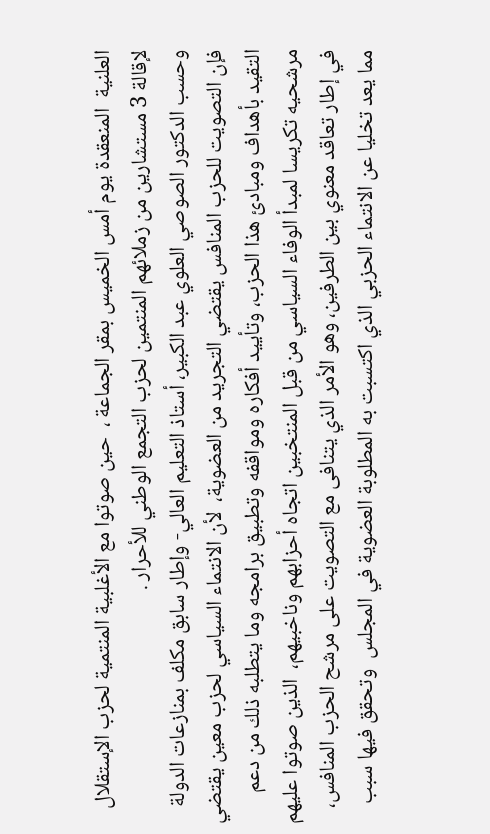العلنية  المنعقدة يوم أمس الخميس بمقر الجماعة ،  حين صوتوا مع الأغلبية المنتمية لحزب الإستقلال  لإقالة 3 مستشارين من زملائهم المنتمين لحزب التجمع الوطني للأحرار .
وحسب الدكتور الصوصي العلوي عبد الكبير، أستاذ التعليم العالي- وإطار سابق مكلف بمنازعات الدولة فإن التصويت للحزب المنافس يقتضي التجريد من العضوية،  لأن الانتماء السياسي لحزب معين يقتضي التقيد بأهداف ومبادئ هذا الحزب، وتأييد أفكاره ومواقفه وتطبيق برامجه وما يتطلبه ذلك من دعم مرشحيه تكريسا لمبدأ الوفاء السياسي من قبل المنتخبين اتجاه أحزابهم وناخبيهم،  الذين صوتوا عليهم في إطار تعاقد معنوي بين الطرفين، وهو الأمر الذي يتنافى مع التصويت على مرشح الحزب المنافس، مما يعد تخليا عن الانتماء الحزبي الذي اكتسبت به المطلوبة العضوية في المجلس  وتحقق فيها سبب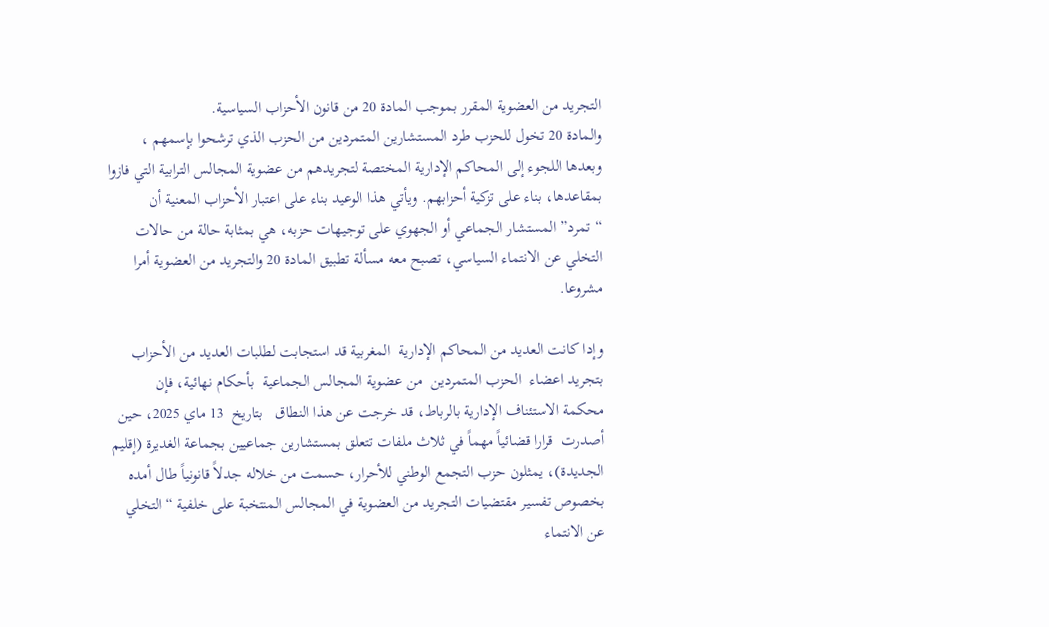التجريد من العضوية المقرر بموجب المادة 20 من قانون الأحزاب السياسية.
والمادة 20 تخول للحزب طرد المستشارين المتمردين من الحزب الذي ترشحوا بإسمهم ، وبعدها اللجوء إلى المحاكم الإدارية المختصة لتجريدهم من عضوية المجالس الترابية التي فازوا بمقاعدها، بناء على تزكية أحزابهم. ويأتي هذا الوعيد بناء على اعتبار الأحزاب المعنية أن “تمرد” المستشار الجماعي أو الجهوي على توجيهات حزبه، هي بمثابة حالة من حالات التخلي عن الانتماء السياسي، تصبح معه مسألة تطبيق المادة 20 والتجريد من العضوية أمرا مشروعا.

وإدا كانت العديد من المحاكم الإدارية  المغربية قد استجابت لطلبات العديد من الأحزاب بتجريد اعضاء  الحزب المتمردين  من عضوية المجالس الجماعية  بأحكام نهائية، فإن  محكمة الاستئناف الإدارية بالرباط، قد خرجت عن هذا النطاق   بتاريخ  13 ماي 2025، حين أصدرت  قرارا قضائياً مهماً في ثلاث ملفات تتعلق بمستشارين جماعيين بجماعة الغديرة (إقليم الجديدة)، يمثلون حزب التجمع الوطني للأحرار، حسمت من خلاله جدلاً قانونياً طال أمده بخصوص تفسير مقتضيات التجريد من العضوية في المجالس المنتخبة على خلفية “التخلي عن الانتماء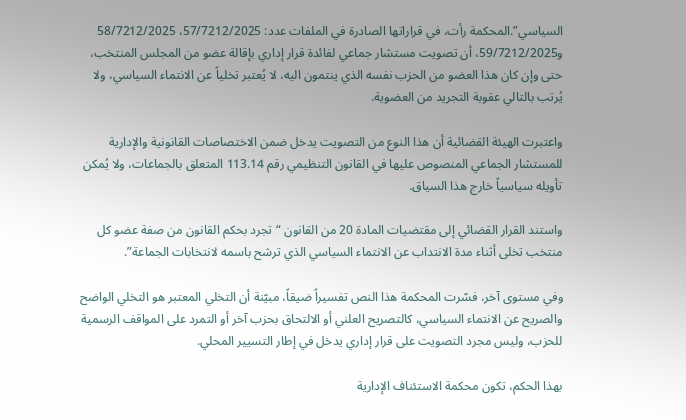السياسي”.المحكمة رأت، في قراراتها الصادرة في الملفات عدد: 57/7212/2025، 58/7212/2025 و59/7212/2025، أن تصويت مستشار جماعي لفائدة قرار إداري بإقالة عضو من المجلس المنتخب، حتى وإن كان هذا العضو من الحزب نفسه الذي ينتمون اليه، لا يُعتبر تخلياً عن الانتماء السياسي، ولا يُرتب بالتالي عقوبة التجريد من العضوية.

واعتبرت الهيئة القضائية أن هذا النوع من التصويت يدخل ضمن الاختصاصات القانونية والإدارية للمستشار الجماعي المنصوص عليها في القانون التنظيمي رقم 113.14 المتعلق بالجماعات، ولا يُمكن تأويله سياسياً خارج هذا السياق.

واستند القرار القضائي إلى مقتضيات المادة 20 من القانون “تجرد بحكم القانون من صفة عضو كل منتخب تخلى أثناء مدة الانتداب عن الانتماء السياسي الذي ترشح باسمه لانتخابات الجماعة”.

وفي مستوى آخر، فسّرت المحكمة هذا النص تفسيراً ضيقاً، مبيّنة أن التخلي المعتبر هو التخلي الواضح والصريح عن الانتماء السياسي، كالتصريح العلني أو الالتحاق بحزب آخر أو التمرد على المواقف الرسمية للحزب، وليس مجرد التصويت على قرار إداري يدخل في إطار التسيير المحلي.

بهذا الحكم، تكون محكمة الاستئناف الإدارية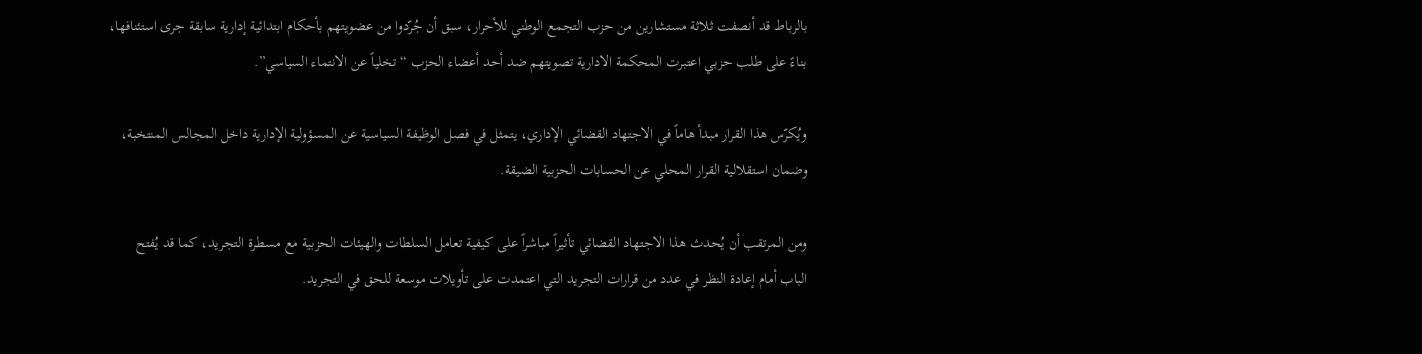بالرباط قد أنصفت ثلاثة مستشارين من حزب التجمع الوطني للأحرار، سبق أن جُرّدوا من عضويتهم بأحكام ابتدائية إدارية سابقة جرى استئنافها، بناءً على طلب حزبي اعتبرت المحكمة الادارية تصويتهم ضد أحد أعضاء الحزب “تخلياً عن الانتماء السياسي”.

ويُكرّس هذا القرار مبدأ هاماً في الاجتهاد القضائي الإداري، يتمثل في فصل الوظيفة السياسية عن المسؤولية الإدارية داخل المجالس المنتخبة، وضمان استقلالية القرار المحلي عن الحسابات الحزبية الضيقة.

ومن المرتقب أن يُحدث هذا الاجتهاد القضائي تأثيراً مباشراً على كيفية تعامل السلطات والهيئات الحزبية مع مسطرة التجريد، كما قد يُفتح الباب أمام إعادة النظر في عدد من قرارات التجريد التي اعتمدت على تأويلات موسعة للحق في التجريد.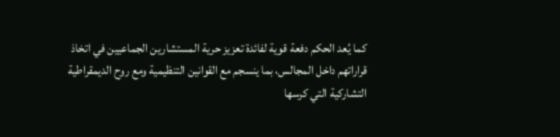كما يُعد الحكم دفعة قوية لفائدة تعزيز حرية المستشارين الجماعيين في اتخاذ قراراتهم داخل المجالس، بما ينسجم مع القوانين التنظيمية ومع روح الديمقراطية التشاركية التي كرسها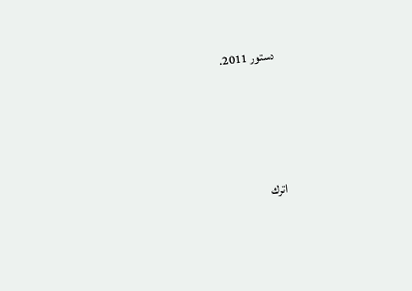دستور 2011.





اترك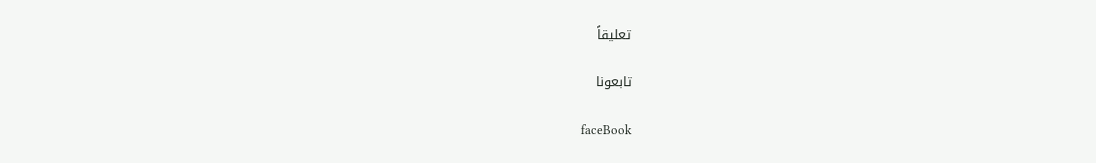تعليقاً

تابعونا

faceBook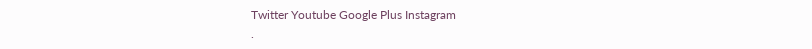Twitter Youtube Google Plus Instagram
.